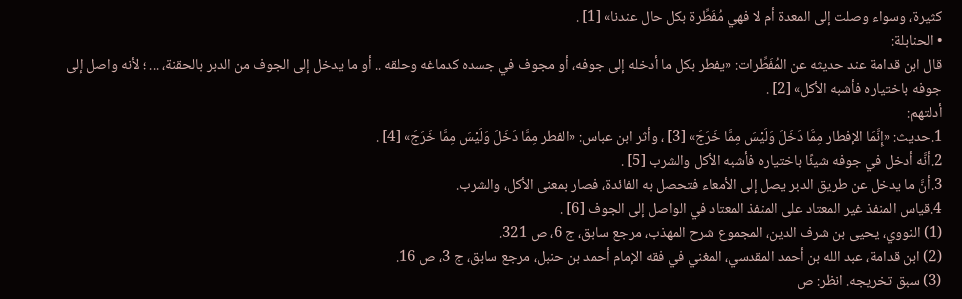كثيرة، وسواء وصلت إلى المعدة أم لا فهي مُفَطِّرة بكل حال عندنا» [1] .
• الحنابلة:
قال ابن قدامة عند حديثه عن المُفَطِّرات: «يفطر بكل ما أدخله إلى جوفه، أو مجوف في جسده كدماغه وحلقه .. أو ما يدخل إلى الجوف من الدبر بالحقنة، ... ؛ لأنه واصل إلى جوفه باختياره فأشبه الأكل» [2] .
أدلتهم:
1.حديث: «إِنَّمَا الإفطار مِمَّا دَخَلَ وَلَيْسَ مِمَّا خَرَجَ» [3] ، وأثر ابن عباس: «الفطر مِمَّا دَخَلَ وَلَيْسَ مِمَّا خَرَجَ» [4] .
2.أنَّه أدخل في جوفه شيئًا باختياره فأشبه الأكل والشرب [5] .
3.أنَّ ما يدخل عن طريق الدبر يصل إلى الأمعاء فتحصل به الفائدة، فصار بمعنى الأكل، والشرب.
4.قياس المنفذ غير المعتاد على المنفذ المعتاد في الواصل إلى الجوف [6] .
(1) النووي، يحيى بن شرف الدين، المجموع شرح المهذب، مرجع سابق، ج 6، ص 321.
(2) ابن قدامة، عبد الله بن أحمد المقدسي، المغني في فقه الإمام أحمد بن حنبل، مرجع سابق، ج 3، ص 16.
(3) سبق تخريجه. انظر: ص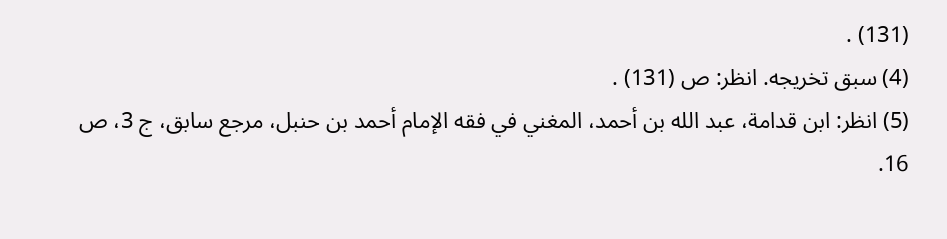(131) .
(4) سبق تخريجه. انظر: ص (131) .
(5) انظر: ابن قدامة، عبد الله بن أحمد، المغني في فقه الإمام أحمد بن حنبل، مرجع سابق، ج 3، ص 16.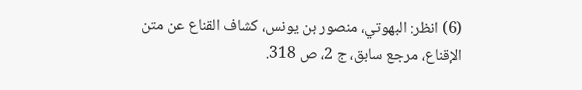(6) انظر: البهوتي، منصور بن يونس، كشاف القناع عن متن الإقناع، مرجع سابق، ج 2، ص 318.